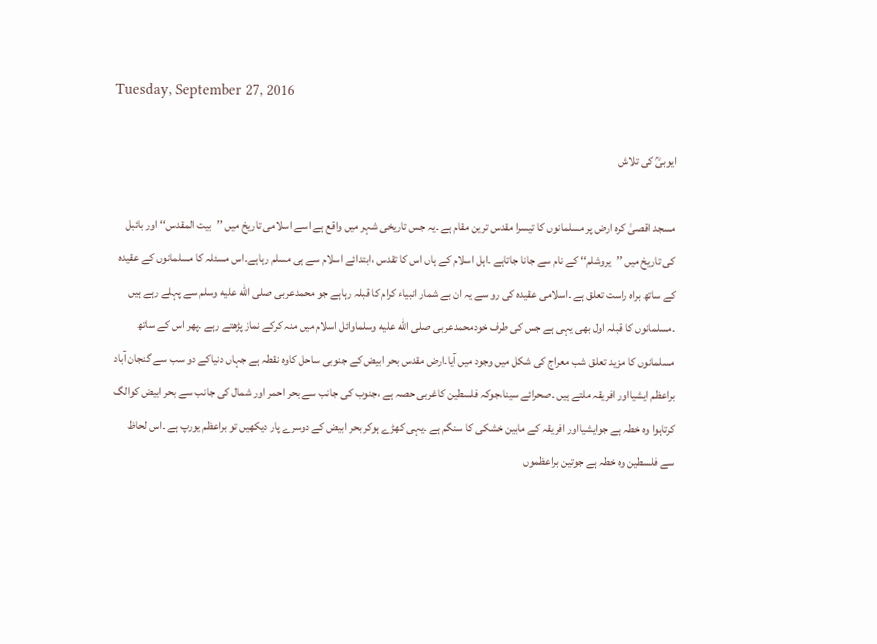Tuesday, September 27, 2016

ایوبیؒ کی تلاش

مسجد اقصیٰ کرہ ارض پر مسلمانوں کا تیسرا مقدس ترین مقام ہے ۔یہ جس تاریخی شہر میں واقع ہے اسے اسلامی تاریخ میں ’’بیت المقدس‘‘ اور بائبل کی تاریخ میں ’’یروشلم‘‘ کے نام سے جانا جاتاہے ۔اہل اسلام کے ہاں اس کا تقدس ،ابتدائے اسلام سے ہی مسلم رہاہے۔اس مسئلہ کا مسلمانوں کے عقیدہ کے ساتھ براہ راست تعلق ہے ۔اسلامی عقیدہ کی رو سے یہ ان بے شمار انبیاء کرام کا قبلہ رہاہے جو محمدعربی صلى الله عليه وسلم سے پہلے رہے ہیں ۔مسلمانوں کا قبلہ اول بھی یہی ہے جس کی طرف خودمحمدعربی صلى الله عليه وسلماوائل اسلام میں منہ کرکے نماز پڑھتے رہے ۔پھر اس کے ساتھ مسلمانوں کا مزید تعلق شب معراج کی شکل میں وجود میں آیا۔ارض مقدس بحر ابیض کے جنوبی ساحل کاوہ نقطہ ہے جہاں دنیاکے دو سب سے گنجان آباد براعظم ایشیااور افریقہ ملتے ہیں ۔صحرائے سینا،جوکہ فلسطین کاغربی حصہ ہے ،جنوب کی جانب سے بحر احمر اور شمال کی جانب سے بحر ابیض کوالگ کرتاہوا وہ خطہ ہے جوایشیااور افریقہ کے مابین خشکی کا سنگم ہے ۔یہی کھڑے ہوکر بحر ابیض کے دوسرے پار دیکھیں تو براعظم یورپ ہے ۔اس لحاظ سے فلسطین وہ خطہ ہے جوتین براعظموں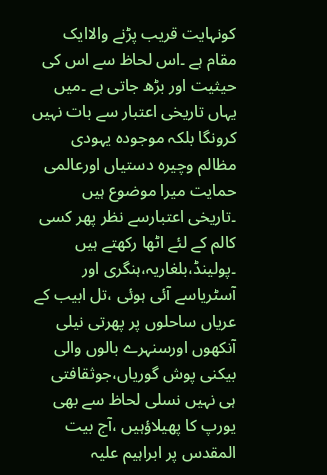کونہایت قریب پڑنے والاایک مقام ہے ۔اس لحاظ سے اس کی حیثیت اور بڑھ جاتی ہے ۔میں یہاں تاریخی اعتبار سے بات نہیں کرونگا بلکہ موجودہ یہودی مظالم وچیرہ دستیاں اورعالمی حمایت میرا موضوع ہیں ۔تاریخی اعتبارسے نظر پھر کسی کالم کے لئے اٹھا رکھتے ہیں ۔پولینڈ،بلغاریہ،ہنگری اور آسٹریاسے آئی ہوئی ،تل ابیب کے عریاں ساحلوں پر پھرتی نیلی آنکھوں اورسنہرے بالوں والی بیکنی پوش گوریاں،جوثقافتی ہی نہیں نسلی لحاظ سے بھی یورپ کا پھیلاؤہیں ،آج بیت المقدس پر ابراہیم علیہ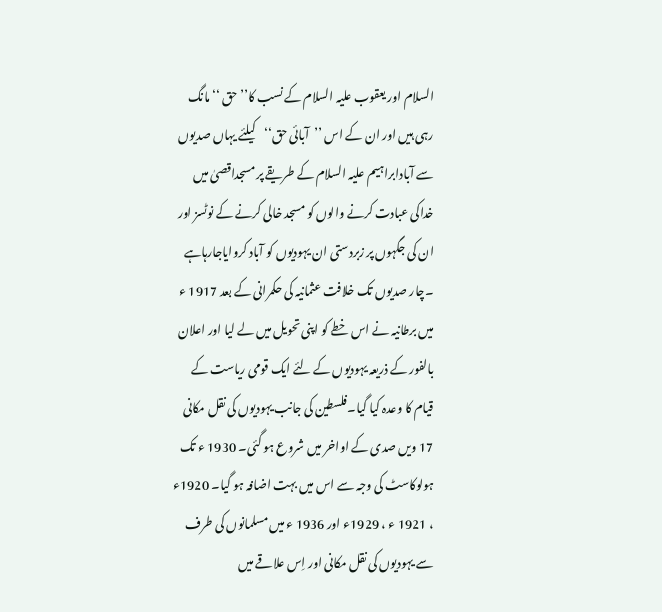السلام اور یعقوب علیہ السلام کے نسب کا’’حق ‘‘مانگ رہی ہیں اور ان کے اس ’’آبائی حق‘‘کیلئے یہاں صدیوں سے آبادابراہیم علیہ السلام کے طریقے پر مسجداقصیٰ میں خداکی عبادت کرنے والوں کو مسجد خالی کرنے کے نوٹسز اور ان کی جگہوں پر زبردستی ان یہودیوں کو آباد کروایاجارہاہے ۔چار صدیوں تک خلافت عثمانیہ کی حکمرانی کے بعد 1917 ء میں برطانیہ نے اس خطے کو اپنی تحویل میں لے لیا اور اعلان بالفور کے ذریعہ یہودیوں کے لئے ایک قومی ریاست کے قیام کا وعدہ کیا گیا۔فلسطین کی جانب یہودیوں کی نقل مکانی 17 ویں صدی کے اواخر میں شروع ہو گئی۔ 1930 ء تک ہولوکاسٹ کی وجہ سے اس میں بہت اضافہ ہو گیا۔ 1920ء ، 1921 ء ، 1929ء اور 1936 ء میں مسلمانوں کی طرف سے یہودیوں کی نقل مکانی اور اِس علاقے میں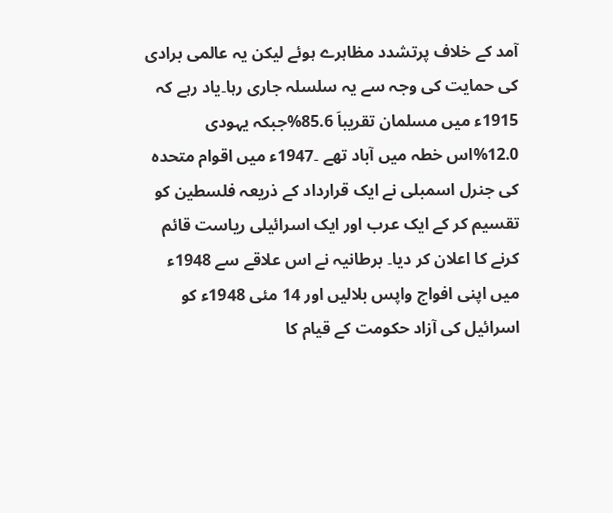آمد کے خلاف پرتشدد مظاہرے ہوئے لیکن یہ عالمی برادی کی حمایت کی وجہ سے یہ سلسلہ جاری رہا۔یاد رہے کہ 1915ء میں مسلمان تقریباَ 85.6%جبکہ یہودی 12.0%اس خطہ میں آباد تھے ۔1947ء میں اقوام متحدہ کی جنرل اسمبلی نے ایک قرارداد کے ذریعہ فلسطین کو تقسیم کر کے ایک عرب اور ایک اسرائیلی ریاست قائم کرنے کا اعلان کر دیا۔ برطانیہ نے اس علاقے سے 1948ء میں اپنی افواج واپس بلالیں اور 14 مئی 1948ء کو اسرائیل کی آزاد حکومت کے قیام کا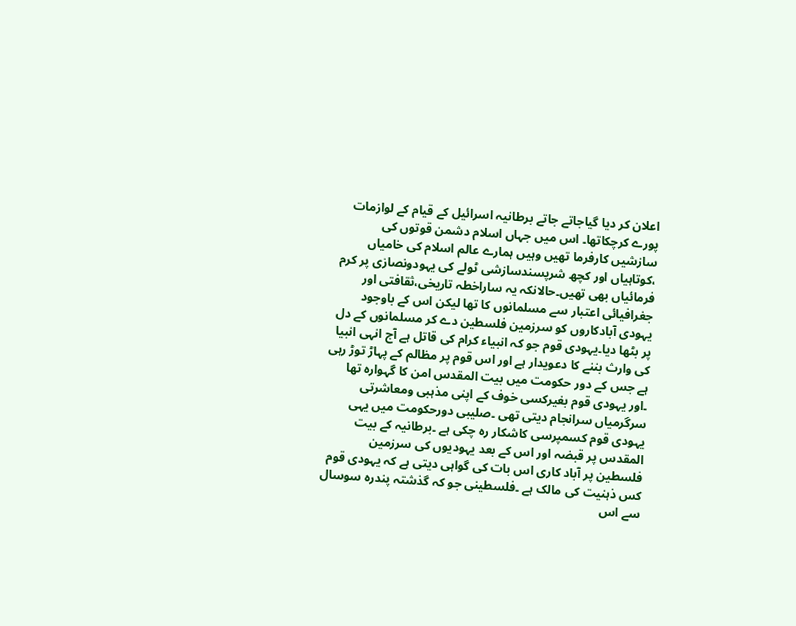اعلان کر دیا گیاجاتے جاتے برطانیہ اسرائیل کے قیام کے لوازمات پورے کرچکاتھا۔ اس میں جہاں اسلام دشمن قوتوں کی سازشیں کارفرما تھیں وہیں ہمارے عالم اسلام کی خامیاں ،کوتاہیاں اور کچھ شرپسندسازشی ٹولے کی یہودونصارٰی پر کرم فرمائیاں بھی تھیں۔حالانکہ یہ ساراخطہ تاریخی،ثقافتی اور جغرافیائی اعتبار سے مسلمانوں کا تھا لیکن اس کے باوجود یہودی آبادکاروں کو سرزمین فلسطین دے کر مسلمانوں کے دل پر بٹھا دیا۔یہودی قوم جو کہ انبیاء کرام کی قاتل ہے آج انہی انبیا کی وارث بننے کا دعویدار ہے اور اس قوم پر مظالم کے پہاڑ توڑ رہی ہے جس کے دور حکومت میں بیت المقدس امن کا گہوارہ تھا ۔اور یہودی قوم بغیرکسی خوف کے اپنی مذہبی ومعاشرتی سرگرمیاں سرانجام دیتی تھی ۔صلیبی دورحکومت میں یہی یہودی قوم کسمپرسی کاشکار رہ چکی ہے ۔برطانیہ کے بیت المقدس پر قبضہ اور اس کے بعد یہودیوں کی سرزمین فلسطین پر آباد کاری اس بات کی گواہی دیتی ہے کہ یہودی قوم کس ذہنیت کی مالک ہے ۔فلسطینی جو کہ گذشتہ پندرہ سوسال سے اس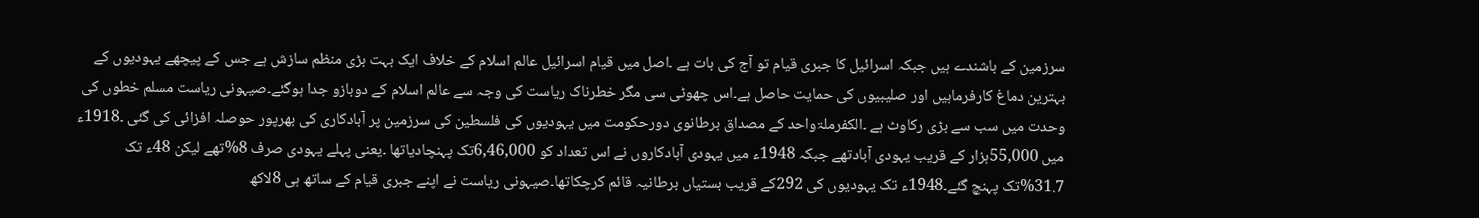سرزمین کے باشندے ہیں جبکہ اسرائیل کا جبری قیام تو آج کی بات ہے ۔اصل میں قیام اسرائیل عالم اسلام کے خلاف ایک بہت بڑی منظم سازش ہے جس کے پیچھے یہودیوں کے بہترین دماغ کارفرماہیں اور صلیبیوں کی حمایت حاصل ہے۔اس چھوٹی سی مگر خطرناک ریاست کی وجہ سے عالم اسلام کے دوبازو جدا ہوگئے۔صیہونی ریاست مسلم خطوں کی وحدت میں سب سے بڑی رکاوٹ ہے ۔الکفرملۃواحد کے مصداق برطانوی دورحکومت میں یہودیوں کی فلسطین کی سرزمین پر آبادکاری کی بھرپور حوصلہ افزائی کی گئی ۔1918ء میں 55,000ہزار کے قریب یہودی آبادتھے جبکہ 1948ء میں یہودی آبادکاروں نے اس تعداد کو 6,46,000تک پہنچادیاتھا ۔یعنی پہلے یہودی صرف 8%تھے لیکن 48ء تک 31.7%تک پہنچ گئے۔1948ء تک یہودیوں کی 292کے قریب بستیاں برطانیہ قائم کرچکاتھا۔صیہونی ریاست نے اپنے جبری قیام کے ساتھ ہی 8لاکھ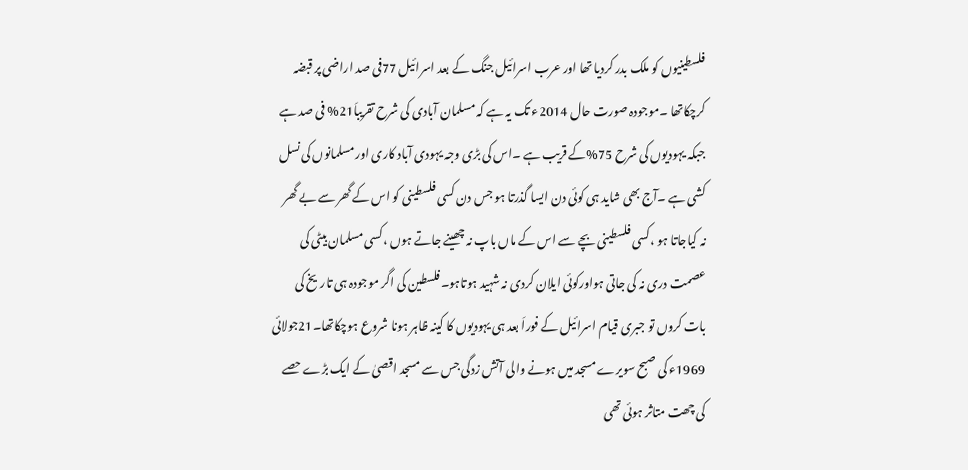فلسطینیوں کو ملک بدر کردیا تھا اور عرب اسرائیل جنگ کے بعد اسرائیل 77فی صد اراضی پر قبضہ کرچکاتھا ۔موجودہ صورت حال 2014ء تک یہ ہے کہ مسلمان آبادی کی شرح تقریباَ21% فی صد ہے جبکہ یہودیوں کی شرح 75%کے قریب ہے ۔اس کی بڑی وجہ یہودی آباد کاری اور مسلمانوں کی نسل کشی ہے ۔آج بھی شاید ہی کوئی دن ایسا گذرتا ہو جس دن کسی فلسطینی کو اس کے گھر سے بے گھر نہ کیاجاتا ہو ،کسی فلسطینی بچے سے اس کے ماں باپ نہ چھینے جاتے ہوں ،کسی مسلمان بیٹی کی عصمت دری نہ کی جاتی ہواورکوئی ایلان کردی نہ شہید ہوتاہو۔فلسطین کی اگر موجودہ ہی تاریخ کی بات کروں تو جبری قیام اسرائیل کے فوراَ بعد ہی یہودیوں کا کینہ ظاہر ہونا شروع ہوچکاتھا۔21جولائی 1969ء کی صبح سویرے مسجد میں ہونے والی آتش زدگی جس سے مسجد اقصیٰ کے ایک بڑے حصے کی چھت متاثر ہوئی تھی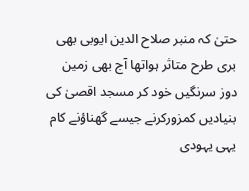حتیٰ کہ منبر صلاح الدین ایوبی بھی بری طرح متاثر ہواتھا آج بھی زمین دوز سرنگیں خود کر مسجد اقصیٰ کی بنیادیں کمزورکرنے جیسے گھناؤنے کام یہی یہودی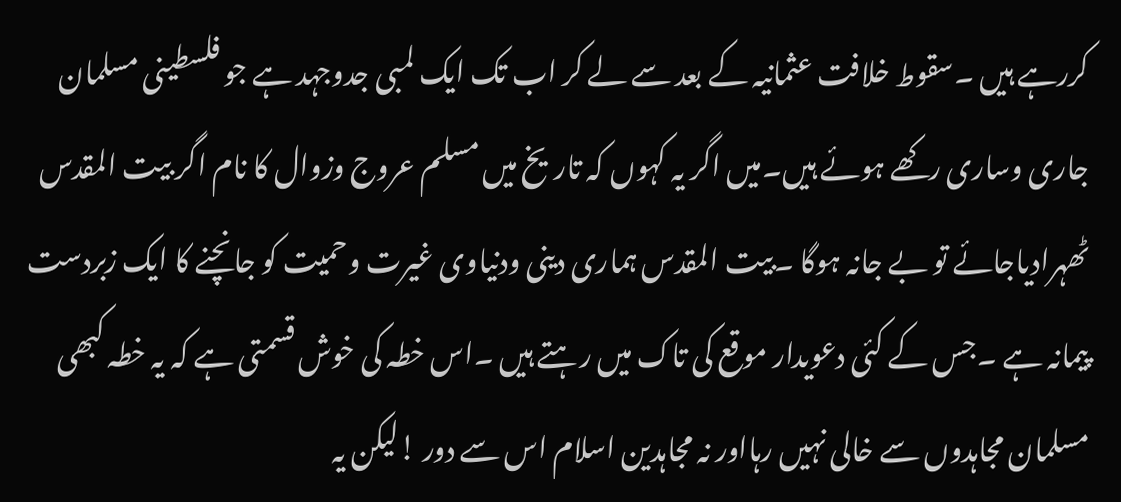کررہے ہیں ۔سقوط خلافت عثمانیہ کے بعد سے لے کر اب تک ایک لمبی جدوجہد ہے جو فلسطینی مسلمان جاری وساری رکھے ہوئے ہیں۔میں اگر یہ کہوں کہ تاریخ میں مسلم عروج وزوال کا نام اگر بیت المقدس ٹھہرادیاجائے تو بے جانہ ہوگا ۔بیت المقدس ہماری دینی ودنیاوی غیرت وحمیت کو جانچنے کا ایک زبردست پیمانہ ہے ۔جس کے کئی دعویدار موقع کی تاک میں رہتے ہیں ۔اس خطہ کی خوش قسمتی ہے کہ یہ خطہ کبھی مسلمان مجاہدوں سے خالی نہیں رہااور نہ مجاہدین اسلام اس سے دور !لیکن یہ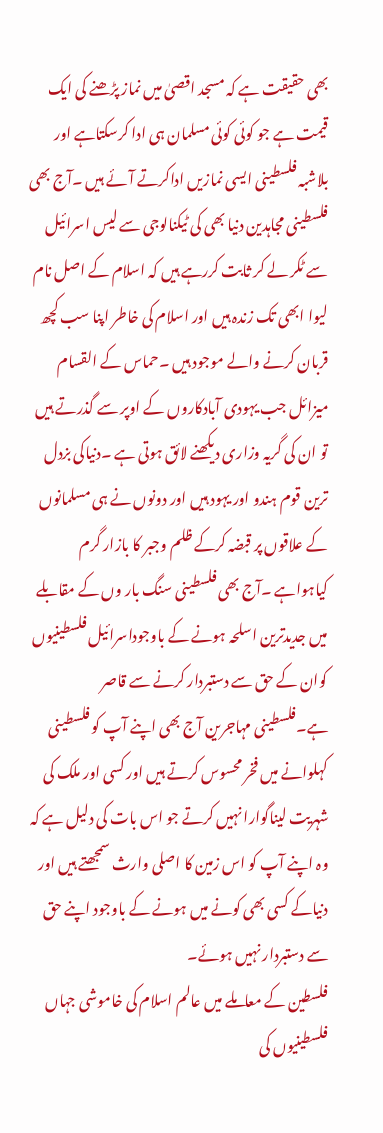بھی حقیقت ہے کہ مسجد اقصیٰ میں نماز پڑھنے کی ایک قیمت ہے جو کوئی کوئی مسلمان ہی ادا کرسکتاہے اور بلاشبہ فلسطینی ایسی نمازیں اداکرتے آئے ہیں ۔آج بھی فلسطینی مجاہدین دنیا بھی کی ٹیکنالوجی سے لیس اسرائیل سے ٹکر لے کر ثابت کررہے ہیں کہ اسلام کے اصل نام لیوا ابھی تک زندہ ہیں اور اسلام کی خاطر اپنا سب کچھ قربان کرنے والے موجود ہیں ۔حماس کے القسام میزائل جب یہودی آبادکاروں کے اوپر سے گذرتے ہیں تو ان کی گریہ وزاری دیکھنے لائق ہوتی ہے ۔دنیاکی بزدل ترین قوم ہندو اور یہود ہیں اور دونوں نے ہی مسلمانوں کے علاقوں پر قبضہ کرکے ظلم وجبر کا بازار گرم کیاہواہے ۔آج بھی فلسطینی سنگ بار وں کے مقابلے میں جدیدترین اسلحہ ہونے کے باوجوداسرائیل فلسطینیوں کوان کے حق سے دستبردار کرنے سے قاصر ہے۔فلسطینی مہاجرین آج بھی اپنے آپ کو فلسطینی کہلوانے میں فخر محسوس کرتے ہیں اور کسی اور ملک کی شہریت لیناگوارا نہیں کرتے جو اس بات کی دلیل ہے کہ وہ اپنے آپ کو اس زمین کا اصلی وارث سمجھتے ہیں اور دنیاکے کسی بھی کونے میں ہونے کے باوجود اپنے حق سے دستبردار نہیں ہوئے۔
فلسطین کے معاملے میں عالم اسلام کی خاموشی جہاں فلسطینیوں کی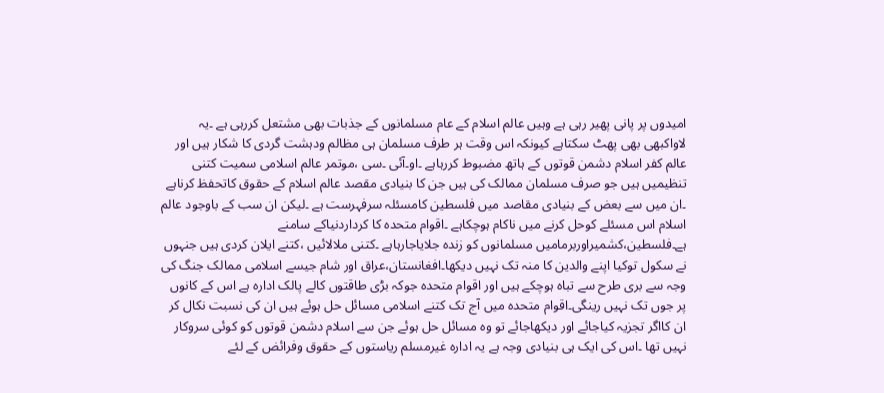امیدوں پر پانی پھیر رہی ہے وہیں عالم اسلام کے عام مسلمانوں کے جذبات بھی مشتعل کررہی ہے ۔یہ لاواکبھی بھی پھٹ سکتاہے کیونکہ اس وقت ہر طرف مسلمان ہی مظالم ودہشت گردی کا شکار ہیں اور عالم کفر اسلام دشمن قوتوں کے ہاتھ مضبوط کررہاہے ۔او۔آئی ۔سی ،موتمر عالم اسلامی سمیت کتنی تنظیمیں ہیں جو صرف مسلمان ممالک کی ہیں جن کا بنیادی مقصد عالم اسلام کے حقوق کاتحفظ کرناہے ۔ان میں سے بعض کے بنیادی مقاصد میں فلسطین کامسئلہ سرفہرست ہے ۔لیکن ان سب کے باوجود عالم اسلام اس مسئلے کوحل کرنے میں ناکام ہوچکاہے ۔اقوام متحدہ کا کرداردنیاکے سامنے ہے۔فلسطین،کشمیراوربرمامیں مسلمانوں کو زندہ جلایاجارہاہے ۔کتنی ملالائیں ،کتنے ایلان کردی ہیں جنہوں نے سکول توکیا اپنے والدین کا منہ تک نہیں دیکھا۔افغانستان،عراق اور شام جیسے اسلامی ممالک جنگ کی وجہ سے بری طرح سے تباہ ہوچکے ہیں اور اقوام متحدہ جوکہ بڑی طاقتوں کالے پالک ادارہ ہے اس کے کانوں پر جوں تک نہیں رینگی۔اقوام متحدہ میں آج تک کتنے اسلامی مسائل حل ہوئے ہیں ان کی نسبت نکال کر ان کااگر تجزیہ کیاجائے اور دیکھاجائے تو وہ مسائل حل ہوئے جن سے اسلام دشمن قوتوں کو کوئی سروکار نہیں تھا ۔اس کی ایک ہی بنیادی وجہ ہے یہ ادارہ غیرمسلم ریاستوں کے حقوق وفرائض کے لئے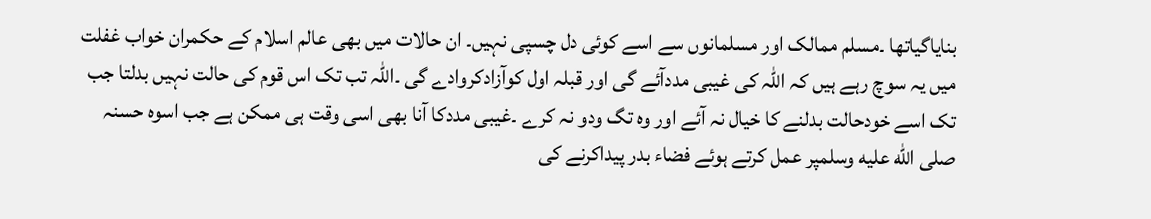بنایاگیاتھا ۔مسلم ممالک اور مسلمانوں سے اسے کوئی دل چسپی نہیں۔ ان حالات میں بھی عالم اسلام کے حکمران خواب غفلت میں یہ سوچ رہے ہیں کہ اللہ کی غیبی مددآئے گی اور قبلہ اول کوآزادکروادے گی ۔اللہ تب تک اس قوم کی حالت نہیں بدلتا جب تک اسے خودحالت بدلنے کا خیال نہ آئے اور وہ تگ ودو نہ کرے ۔غیبی مددکا آنا بھی اسی وقت ہی ممکن ہے جب اسوہ حسنہ صلى الله عليه وسلمپر عمل کرتے ہوئے فضاء بدر پیداکرنے کی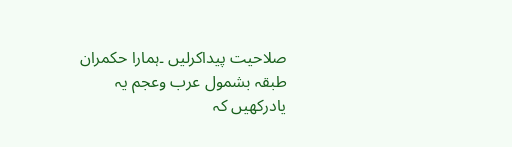صلاحیت پیداکرلیں ۔ہمارا حکمران طبقہ بشمول عرب وعجم یہ یادرکھیں کہ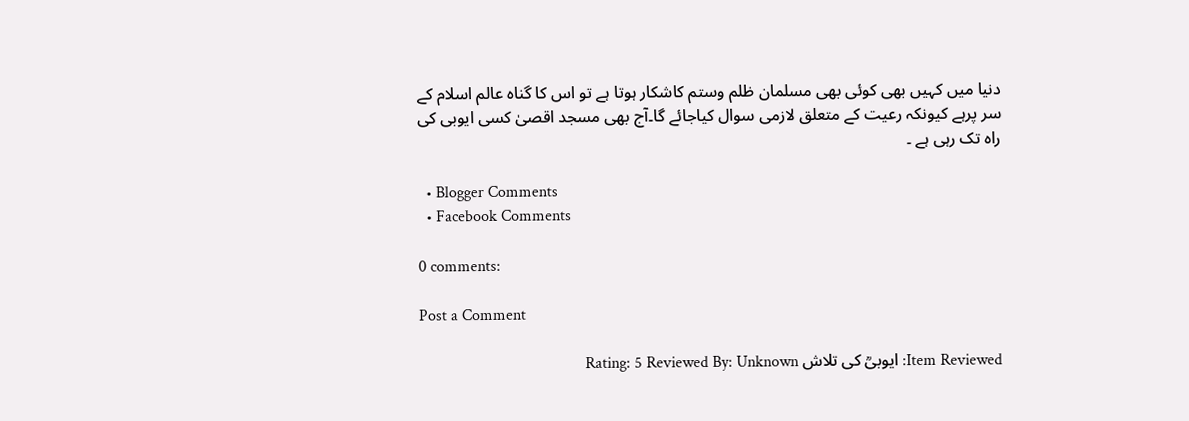دنیا میں کہیں بھی کوئی بھی مسلمان ظلم وستم کاشکار ہوتا ہے تو اس کا گناہ عالم اسلام کے سر پرہے کیونکہ رعیت کے متعلق لازمی سوال کیاجائے گا۔آج بھی مسجد اقصیٰ کسی ایوبی کی راہ تک رہی ہے ۔

  • Blogger Comments
  • Facebook Comments

0 comments:

Post a Comment

Item Reviewed: ایوبیؒ کی تلاش Rating: 5 Reviewed By: Unknown